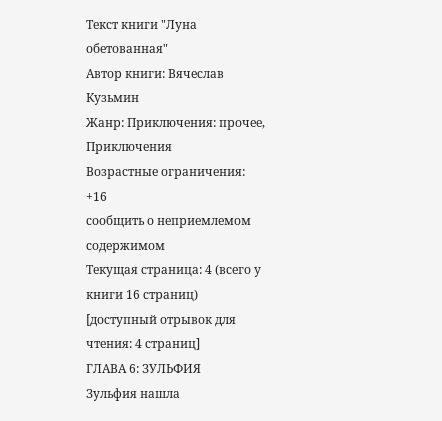Текст книги "Луна обетованная"
Автор книги: Вячеслав Кузьмин
Жанр: Приключения: прочее, Приключения
Возрастные ограничения: +16
сообщить о неприемлемом содержимом
Текущая страница: 4 (всего у книги 16 страниц) [доступный отрывок для чтения: 4 страниц]
ГЛАВА 6: ЗУЛЬФИЯ
Зульфия нашла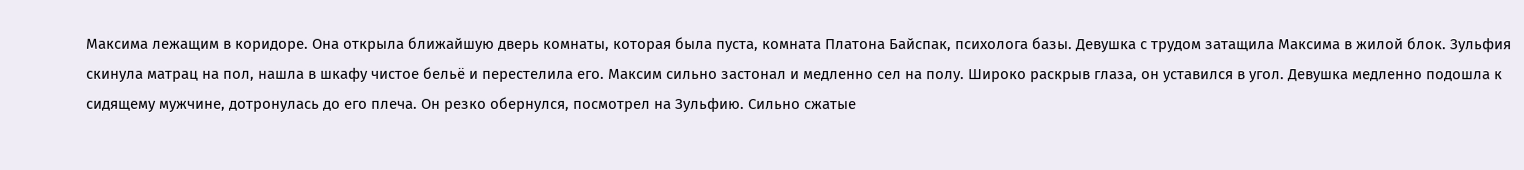Максима лежащим в коридоре. Она открыла ближайшую дверь комнаты, которая была пуста, комната Платона Байспак, психолога базы. Девушка с трудом затащила Максима в жилой блок. Зульфия скинула матрац на пол, нашла в шкафу чистое бельё и перестелила его. Максим сильно застонал и медленно сел на полу. Широко раскрыв глаза, он уставился в угол. Девушка медленно подошла к сидящему мужчине, дотронулась до его плеча. Он резко обернулся, посмотрел на Зульфию. Сильно сжатые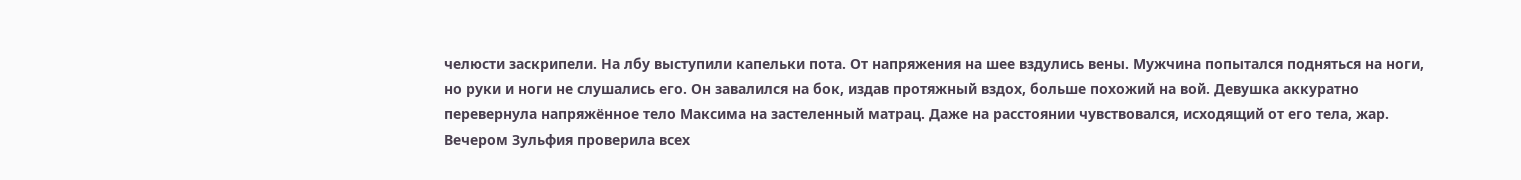челюсти заскрипели. На лбу выступили капельки пота. От напряжения на шее вздулись вены. Мужчина попытался подняться на ноги, но руки и ноги не слушались его. Он завалился на бок, издав протяжный вздох, больше похожий на вой. Девушка аккуратно перевернула напряжённое тело Максима на застеленный матрац. Даже на расстоянии чувствовался, исходящий от его тела, жар.
Вечером Зульфия проверила всех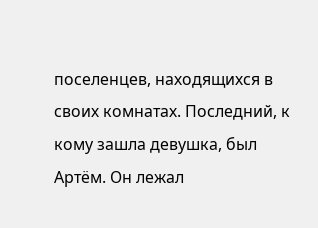поселенцев, находящихся в своих комнатах. Последний, к кому зашла девушка, был Артём. Он лежал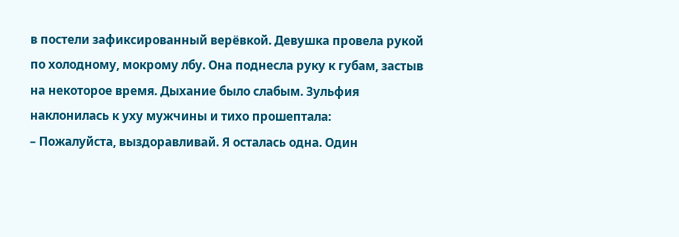в постели зафиксированный верёвкой. Девушка провела рукой по холодному, мокрому лбу. Она поднесла руку к губам, застыв на некоторое время. Дыхание было слабым. Зульфия наклонилась к уху мужчины и тихо прошептала:
– Пожалуйста, выздоравливай. Я осталась одна. Один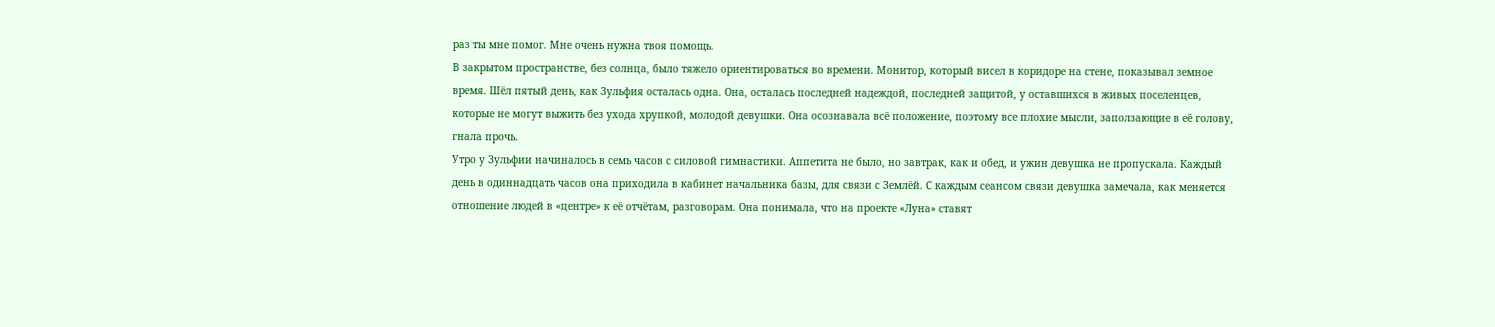раз ты мне помог. Мне очень нужна твоя помощь.
В закрытом пространстве, без солнца, было тяжело ориентироваться во времени. Монитор, который висел в коридоре на стене, показывал земное время. Шёл пятый день, как Зульфия осталась одна. Она, осталась последней надеждой, последней защитой, у оставшихся в живых поселенцев, которые не могут выжить без ухода хрупкой, молодой девушки. Она осознавала всё положение, поэтому все плохие мысли, заползающие в её голову, гнала прочь.
Утро у Зульфии начиналось в семь часов с силовой гимнастики. Аппетита не было, но завтрак, как и обед, и ужин девушка не пропускала. Каждый день в одиннадцать часов она приходила в кабинет начальника базы, для связи с Землёй. С каждым сеансом связи девушка замечала, как меняется отношение людей в «центре» к её отчётам, разговорам. Она понимала, что на проекте «Луна» ставят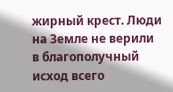жирный крест. Люди на Земле не верили в благополучный исход всего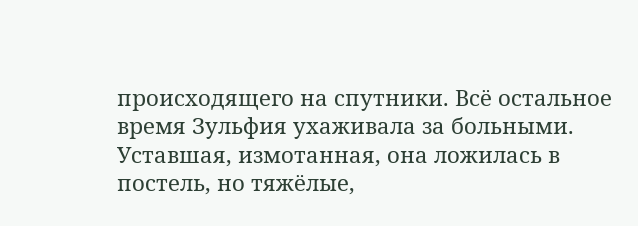происходящего на спутники. Всё остальное время Зульфия ухаживала за больными. Уставшая, измотанная, она ложилась в постель, но тяжёлые,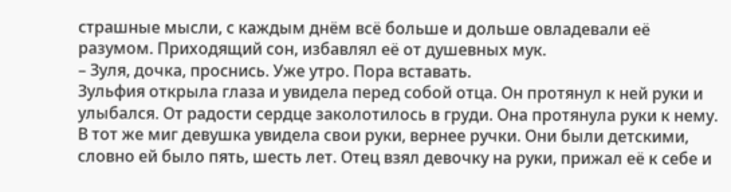страшные мысли, с каждым днём всё больше и дольше овладевали её разумом. Приходящий сон, избавлял её от душевных мук.
– Зуля, дочка, проснись. Уже утро. Пора вставать.
Зульфия открыла глаза и увидела перед собой отца. Он протянул к ней руки и улыбался. От радости сердце заколотилось в груди. Она протянула руки к нему. В тот же миг девушка увидела свои руки, вернее ручки. Они были детскими, словно ей было пять, шесть лет. Отец взял девочку на руки, прижал её к себе и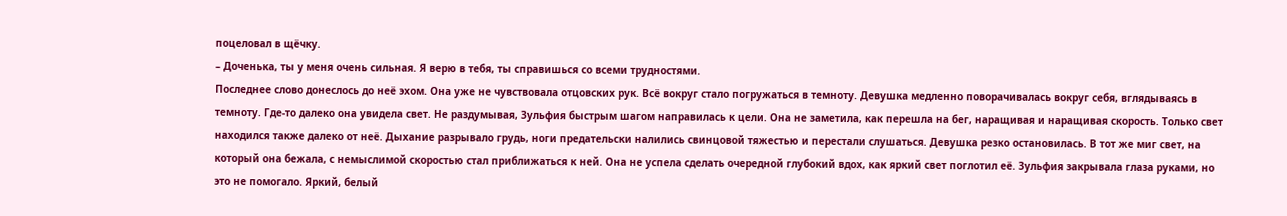поцеловал в щёчку.
– Доченька, ты у меня очень сильная. Я верю в тебя, ты справишься со всеми трудностями.
Последнее слово донеслось до неё эхом. Она уже не чувствовала отцовских рук. Всё вокруг стало погружаться в темноту. Девушка медленно поворачивалась вокруг себя, вглядываясь в темноту. Где-то далеко она увидела свет. Не раздумывая, Зульфия быстрым шагом направилась к цели. Она не заметила, как перешла на бег, наращивая и наращивая скорость. Только свет находился также далеко от неё. Дыхание разрывало грудь, ноги предательски налились свинцовой тяжестью и перестали слушаться. Девушка резко остановилась. В тот же миг свет, на который она бежала, с немыслимой скоростью стал приближаться к ней. Она не успела сделать очередной глубокий вдох, как яркий свет поглотил её. Зульфия закрывала глаза руками, но это не помогало. Яркий, белый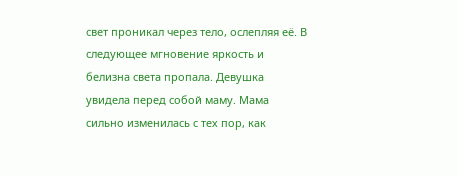свет проникал через тело, ослепляя её. В следующее мгновение яркость и белизна света пропала. Девушка увидела перед собой маму. Мама сильно изменилась с тех пор, как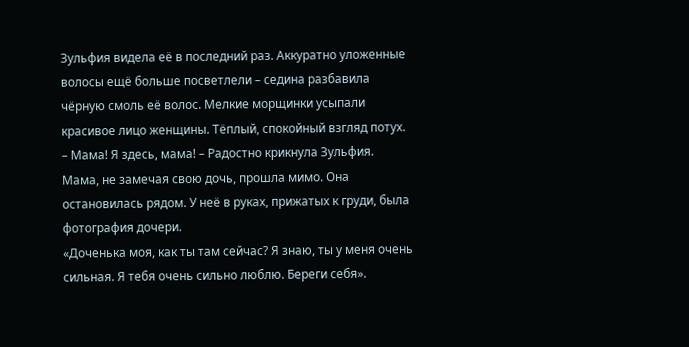Зульфия видела её в последний раз. Аккуратно уложенные волосы ещё больше посветлели – седина разбавила чёрную смоль её волос. Мелкие морщинки усыпали красивое лицо женщины. Тёплый, спокойный взгляд потух.
– Мама! Я здесь, мама! – Радостно крикнула Зульфия.
Мама, не замечая свою дочь, прошла мимо. Она остановилась рядом. У неё в руках, прижатых к груди, была фотография дочери.
«Доченька моя, как ты там сейчас? Я знаю, ты у меня очень сильная. Я тебя очень сильно люблю. Береги себя».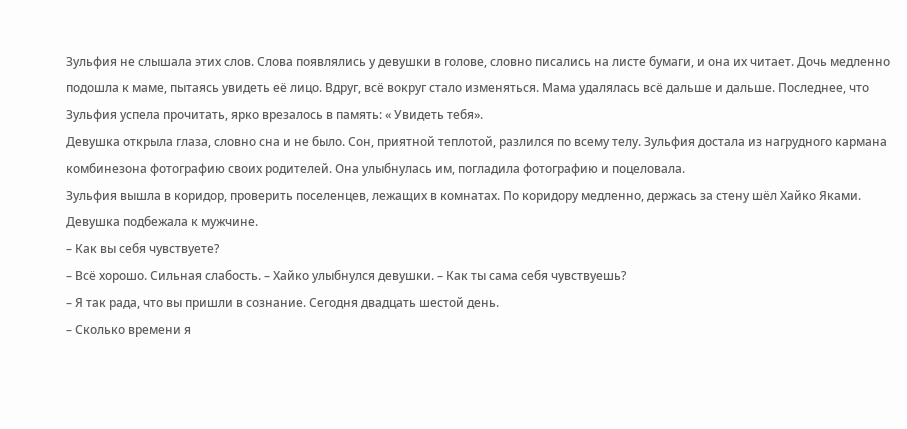Зульфия не слышала этих слов. Слова появлялись у девушки в голове, словно писались на листе бумаги, и она их читает. Дочь медленно подошла к маме, пытаясь увидеть её лицо. Вдруг, всё вокруг стало изменяться. Мама удалялась всё дальше и дальше. Последнее, что Зульфия успела прочитать, ярко врезалось в память: « Увидеть тебя».
Девушка открыла глаза, словно сна и не было. Сон, приятной теплотой, разлился по всему телу. Зульфия достала из нагрудного кармана комбинезона фотографию своих родителей. Она улыбнулась им, погладила фотографию и поцеловала.
Зульфия вышла в коридор, проверить поселенцев, лежащих в комнатах. По коридору медленно, держась за стену шёл Хайко Яками. Девушка подбежала к мужчине.
– Как вы себя чувствуете?
– Всё хорошо. Сильная слабость. – Хайко улыбнулся девушки. – Как ты сама себя чувствуешь?
– Я так рада, что вы пришли в сознание. Сегодня двадцать шестой день.
– Сколько времени я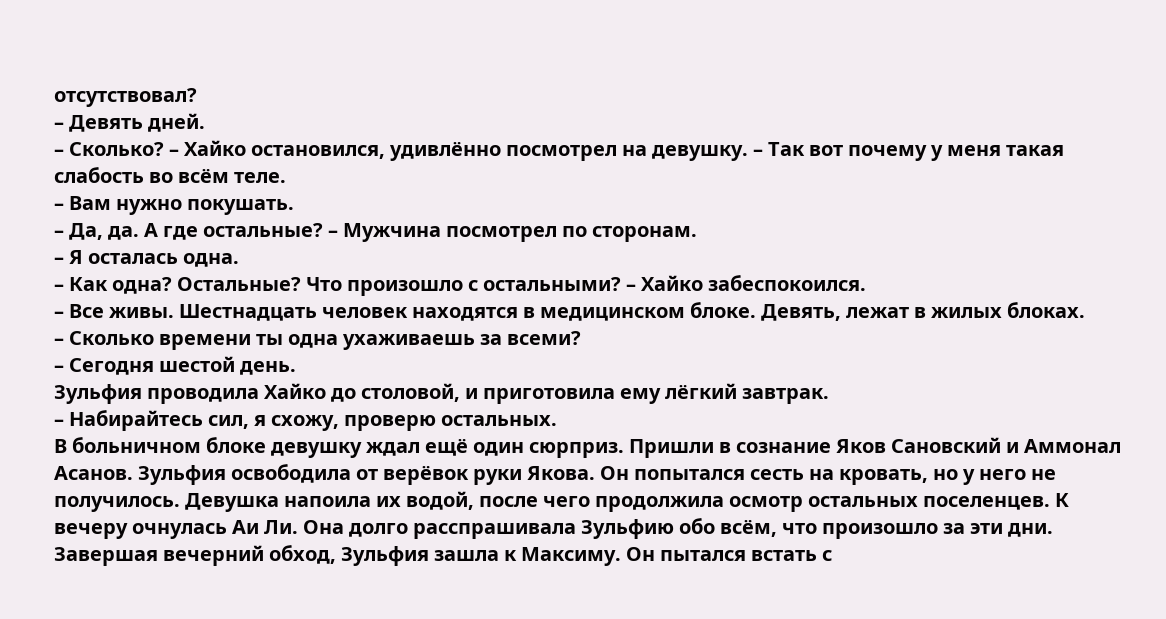отсутствовал?
– Девять дней.
– Сколько? – Хайко остановился, удивлённо посмотрел на девушку. – Так вот почему у меня такая слабость во всём теле.
– Вам нужно покушать.
– Да, да. А где остальные? – Мужчина посмотрел по сторонам.
– Я осталась одна.
– Как одна? Остальные? Что произошло с остальными? – Хайко забеспокоился.
– Все живы. Шестнадцать человек находятся в медицинском блоке. Девять, лежат в жилых блоках.
– Сколько времени ты одна ухаживаешь за всеми?
– Сегодня шестой день.
Зульфия проводила Хайко до столовой, и приготовила ему лёгкий завтрак.
– Набирайтесь сил, я схожу, проверю остальных.
В больничном блоке девушку ждал ещё один сюрприз. Пришли в сознание Яков Сановский и Аммонал Асанов. Зульфия освободила от верёвок руки Якова. Он попытался сесть на кровать, но у него не получилось. Девушка напоила их водой, после чего продолжила осмотр остальных поселенцев. К вечеру очнулась Аи Ли. Она долго расспрашивала Зульфию обо всём, что произошло за эти дни.
Завершая вечерний обход, Зульфия зашла к Максиму. Он пытался встать с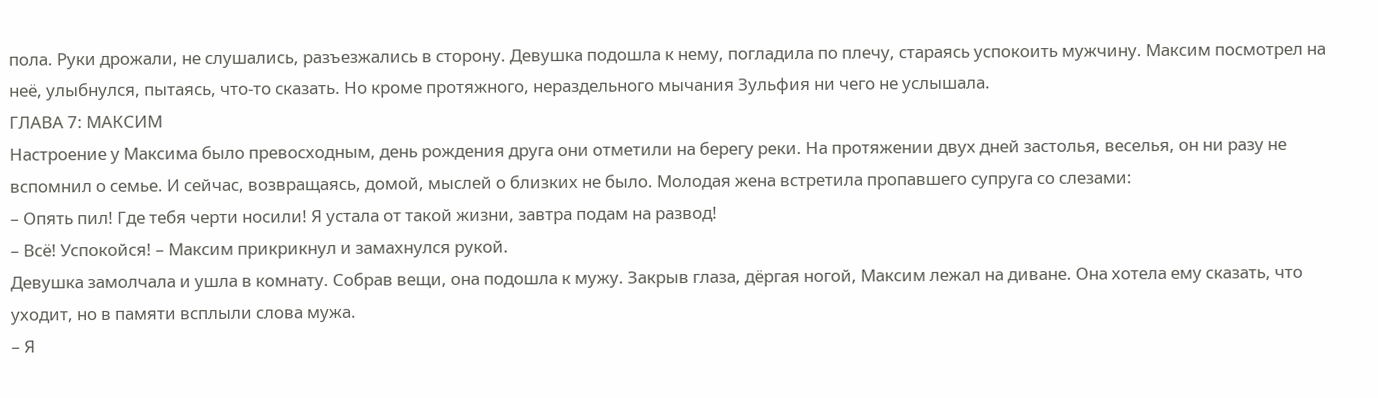пола. Руки дрожали, не слушались, разъезжались в сторону. Девушка подошла к нему, погладила по плечу, стараясь успокоить мужчину. Максим посмотрел на неё, улыбнулся, пытаясь, что-то сказать. Но кроме протяжного, нераздельного мычания Зульфия ни чего не услышала.
ГЛАВА 7: МАКСИМ
Настроение у Максима было превосходным, день рождения друга они отметили на берегу реки. На протяжении двух дней застолья, веселья, он ни разу не вспомнил о семье. И сейчас, возвращаясь, домой, мыслей о близких не было. Молодая жена встретила пропавшего супруга со слезами:
– Опять пил! Где тебя черти носили! Я устала от такой жизни, завтра подам на развод!
– Всё! Успокойся! – Максим прикрикнул и замахнулся рукой.
Девушка замолчала и ушла в комнату. Собрав вещи, она подошла к мужу. Закрыв глаза, дёргая ногой, Максим лежал на диване. Она хотела ему сказать, что уходит, но в памяти всплыли слова мужа.
– Я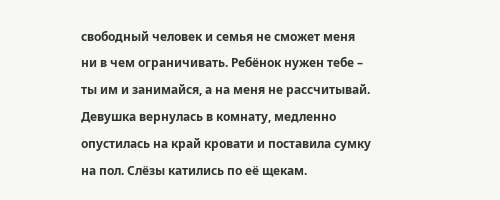свободный человек и семья не сможет меня ни в чем ограничивать. Ребёнок нужен тебе – ты им и занимайся, а на меня не рассчитывай.
Девушка вернулась в комнату, медленно опустилась на край кровати и поставила сумку на пол. Слёзы катились по её щекам.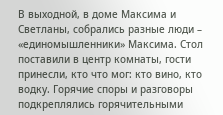В выходной, в доме Максима и Светланы, собрались разные люди – «единомышленники» Максима. Стол поставили в центр комнаты, гости принесли, кто что мог: кто вино, кто водку. Горячие споры и разговоры подкреплялись горячительными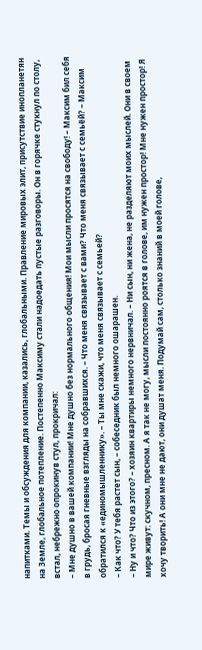напитками. Темы и обсуждения для компании, казались, глобальными. Правление мировых элит, присутствие инопланетян на Земле, глобальное потепление. Постепенно Максиму стали надоедать пустые разговоры. Он в горячке стукнул по столу, встал, небрежно опрокинув стул, прокричал:
– Мне душно в вашей компании! Мне душно без нормального общения! Мои мысли просятся на свободу! – Максим бил себя в грудь, бросая гневные взгляды на собравшихся. – Что меня связывает с вами? Что меня связывает с семьёй? – Максим обратился к «единомышленнику». – Ты мне скажи, что меня связывает с семьей?
– Как что? У тебя растет сын, – собеседник был немного ошарашен.
– Ну и что? Что из этого? – хозяин квартиры немного нервничал. – Ни сын, ни жена, не разделяют моих мыслей. Они в своем мире живут: скучном, пресном. А я так не могу, мысли постоянно роятся в голове, им нужен простор! Мне нужен простор! Я хочу творить! А они мне не дают, они душат меня. Подумай сам, столько знаний в моей голове,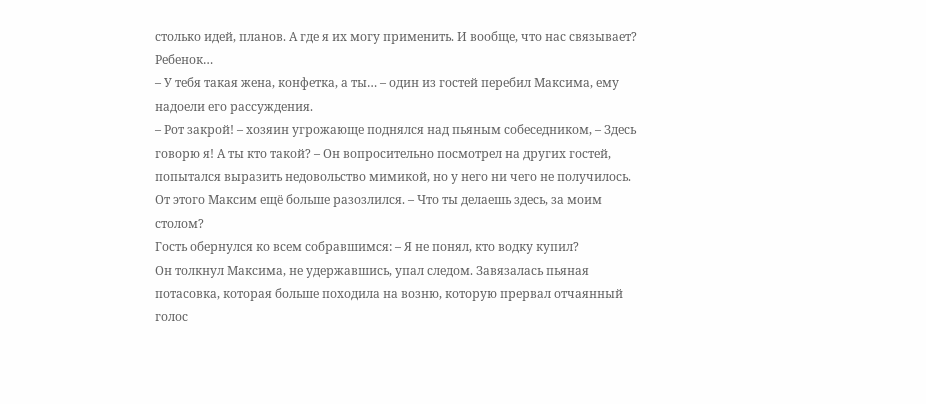столько идей, планов. А где я их могу применить. И вообще, что нас связывает? Ребенок…
– У тебя такая жена, конфетка, а ты… – один из гостей перебил Максима, ему надоели его рассуждения.
– Рот закрой! – хозяин угрожающе поднялся над пьяным собеседником, – Здесь говорю я! А ты кто такой? – Он вопросительно посмотрел на других гостей, попытался выразить недовольство мимикой, но у него ни чего не получилось. От этого Максим ещё больше разозлился. – Что ты делаешь здесь, за моим столом?
Гость обернулся ко всем собравшимся: – Я не понял, кто водку купил?
Он толкнул Максима, не удержавшись, упал следом. Завязалась пьяная потасовка, которая больше походила на возню, которую прервал отчаянный голос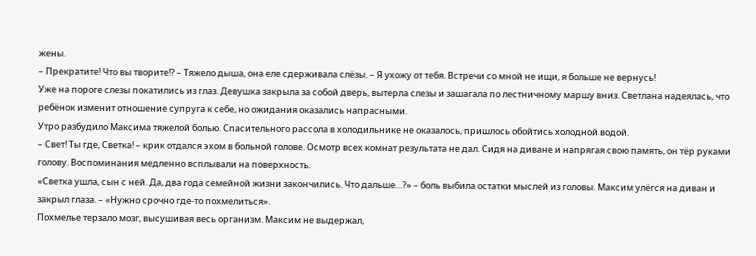жены.
– Прекратите! Что вы творите!? – Тяжело дыша, она еле сдерживала слёзы. – Я ухожу от тебя. Встречи со мной не ищи, я больше не вернусь!
Уже на пороге слезы покатились из глаз. Девушка закрыла за собой дверь, вытерла слезы и зашагала по лестничному маршу вниз. Светлана надеялась, что ребёнок изменит отношение супруга к себе, но ожидания оказались напрасными.
Утро разбудило Максима тяжелой болью. Спасительного рассола в холодильнике не оказалось, пришлось обойтись холодной водой.
– Свет! Ты где, Светка! – крик отдался эхом в больной голове. Осмотр всех комнат результата не дал. Сидя на диване и напрягая свою память, он тёр руками голову. Воспоминания медленно всплывали на поверхность.
«Светка ушла, сын с ней. Да, два года семейной жизни закончились. Что дальше…?» – боль выбила остатки мыслей из головы. Максим улёгся на диван и закрыл глаза. – «Нужно срочно где-то похмелиться».
Похмелье терзало мозг, высушивая весь организм. Максим не выдержал,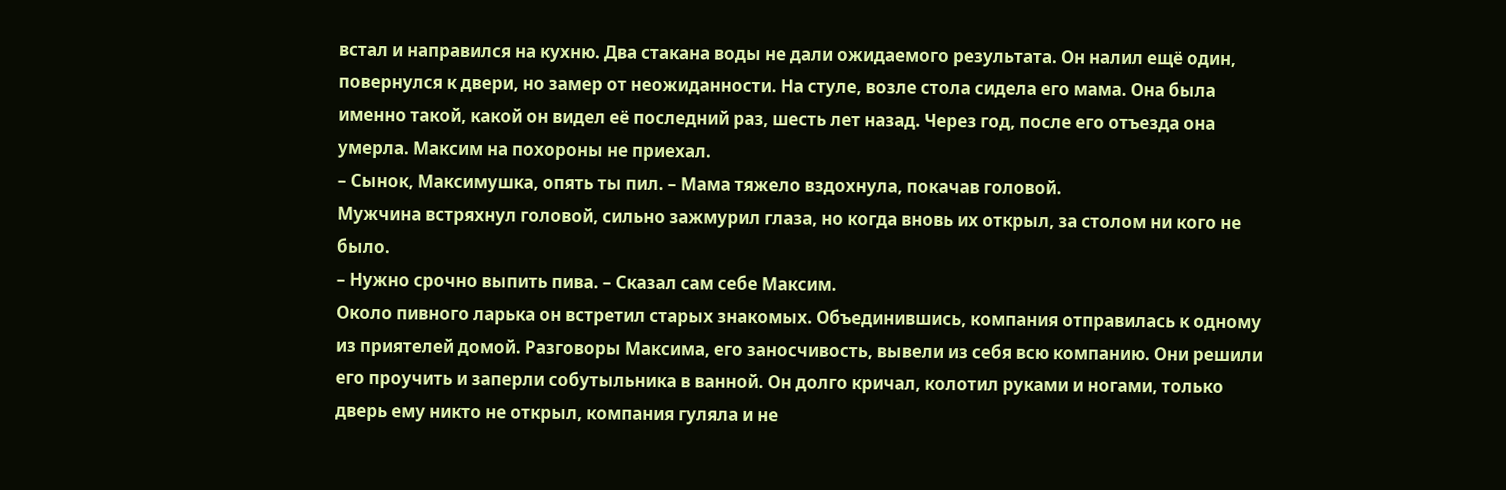встал и направился на кухню. Два стакана воды не дали ожидаемого результата. Он налил ещё один, повернулся к двери, но замер от неожиданности. На стуле, возле стола сидела его мама. Она была именно такой, какой он видел её последний раз, шесть лет назад. Через год, после его отъезда она умерла. Максим на похороны не приехал.
– Сынок, Максимушка, опять ты пил. – Мама тяжело вздохнула, покачав головой.
Мужчина встряхнул головой, сильно зажмурил глаза, но когда вновь их открыл, за столом ни кого не было.
– Нужно срочно выпить пива. – Сказал сам себе Максим.
Около пивного ларька он встретил старых знакомых. Объединившись, компания отправилась к одному из приятелей домой. Разговоры Максима, его заносчивость, вывели из себя всю компанию. Они решили его проучить и заперли собутыльника в ванной. Он долго кричал, колотил руками и ногами, только дверь ему никто не открыл, компания гуляла и не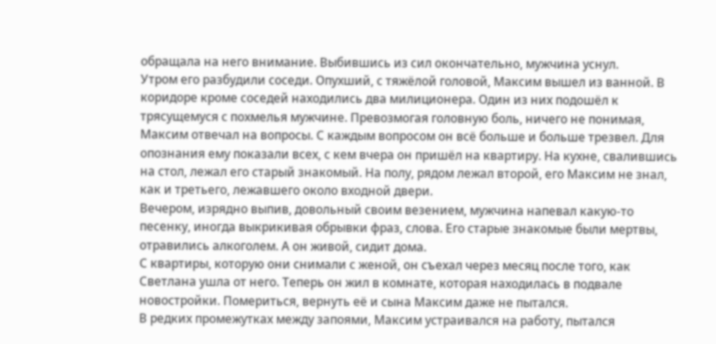обращала на него внимание. Выбившись из сил окончательно, мужчина уснул.
Утром его разбудили соседи. Опухший, с тяжёлой головой, Максим вышел из ванной. В коридоре кроме соседей находились два милиционера. Один из них подошёл к трясущемуся с похмелья мужчине. Превозмогая головную боль, ничего не понимая, Максим отвечал на вопросы. С каждым вопросом он всё больше и больше трезвел. Для опознания ему показали всех, с кем вчера он пришёл на квартиру. На кухне, свалившись на стол, лежал его старый знакомый. На полу, рядом лежал второй, его Максим не знал, как и третьего, лежавшего около входной двери.
Вечером, изрядно выпив, довольный своим везением, мужчина напевал какую-то песенку, иногда выкрикивая обрывки фраз, слова. Его старые знакомые были мертвы, отравились алкоголем. А он живой, сидит дома.
С квартиры, которую они снимали с женой, он съехал через месяц после того, как Светлана ушла от него. Теперь он жил в комнате, которая находилась в подвале новостройки. Помериться, вернуть её и сына Максим даже не пытался.
В редких промежутках между запоями, Максим устраивался на работу, пытался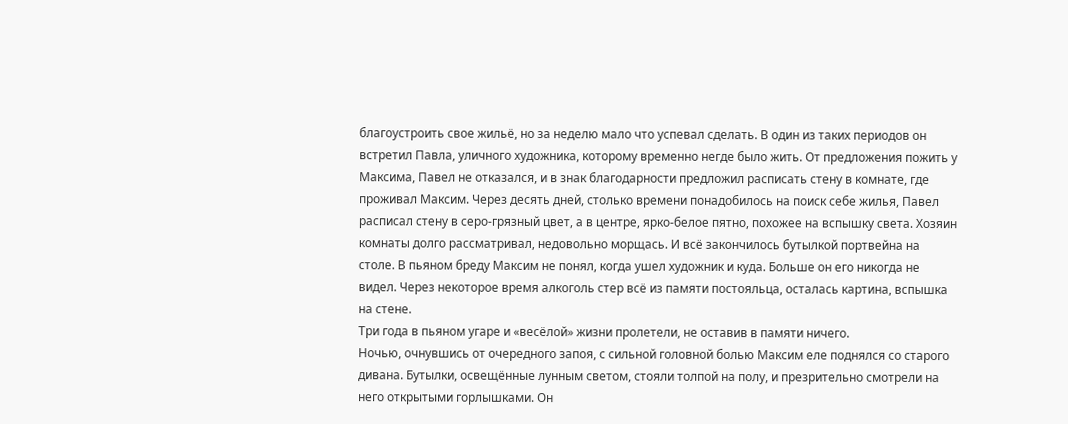благоустроить свое жильё, но за неделю мало что успевал сделать. В один из таких периодов он встретил Павла, уличного художника, которому временно негде было жить. От предложения пожить у Максима, Павел не отказался, и в знак благодарности предложил расписать стену в комнате, где проживал Максим. Через десять дней, столько времени понадобилось на поиск себе жилья, Павел расписал стену в серо-грязный цвет, а в центре, ярко-белое пятно, похожее на вспышку света. Хозяин комнаты долго рассматривал, недовольно морщась. И всё закончилось бутылкой портвейна на столе. В пьяном бреду Максим не понял, когда ушел художник и куда. Больше он его никогда не видел. Через некоторое время алкоголь стер всё из памяти постояльца, осталась картина, вспышка на стене.
Три года в пьяном угаре и «весёлой» жизни пролетели, не оставив в памяти ничего.
Ночью, очнувшись от очередного запоя, с сильной головной болью Максим еле поднялся со старого дивана. Бутылки, освещённые лунным светом, стояли толпой на полу, и презрительно смотрели на него открытыми горлышками. Он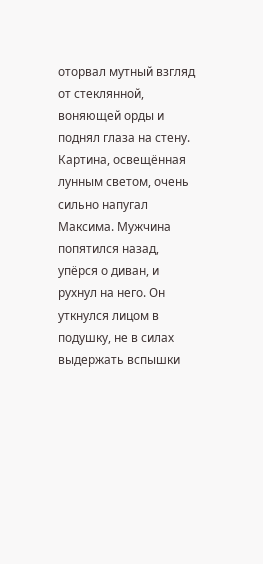оторвал мутный взгляд от стеклянной, воняющей орды и поднял глаза на стену. Картина, освещённая лунным светом, очень сильно напугал Максима. Мужчина попятился назад, упёрся о диван, и рухнул на него. Он уткнулся лицом в подушку, не в силах выдержать вспышки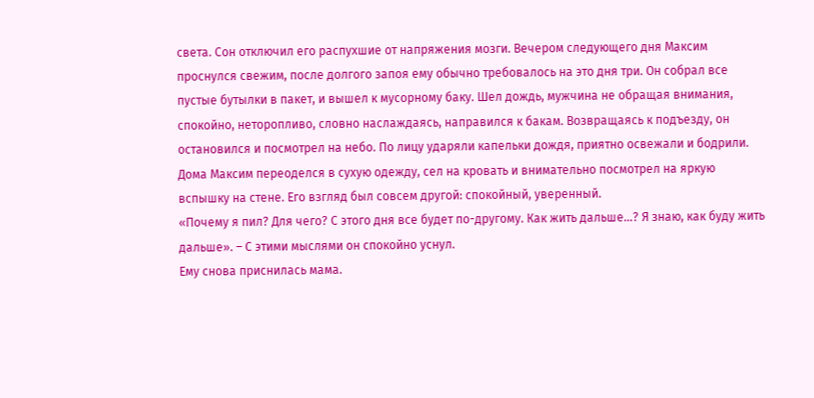света. Сон отключил его распухшие от напряжения мозги. Вечером следующего дня Максим проснулся свежим, после долгого запоя ему обычно требовалось на это дня три. Он собрал все пустые бутылки в пакет, и вышел к мусорному баку. Шел дождь, мужчина не обращая внимания, спокойно, неторопливо, словно наслаждаясь, направился к бакам. Возвращаясь к подъезду, он остановился и посмотрел на небо. По лицу ударяли капельки дождя, приятно освежали и бодрили. Дома Максим переоделся в сухую одежду, сел на кровать и внимательно посмотрел на яркую вспышку на стене. Его взгляд был совсем другой: спокойный, уверенный.
«Почему я пил? Для чего? С этого дня все будет по-другому. Как жить дальше…? Я знаю, как буду жить дальше». – С этими мыслями он спокойно уснул.
Ему снова приснилась мама.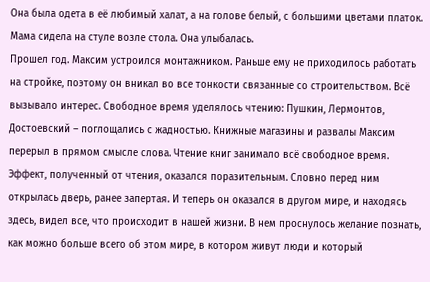Она была одета в её любимый халат, а на голове белый, с большими цветами платок. Мама сидела на стуле возле стола. Она улыбалась.
Прошел год. Максим устроился монтажником. Раньше ему не приходилось работать на стройке, поэтому он вникал во все тонкости связанные со строительством. Всё вызывало интерес. Свободное время уделялось чтению: Пушкин, Лермонтов, Достоевский – поглощались с жадностью. Книжные магазины и развалы Максим перерыл в прямом смысле слова. Чтение книг занимало всё свободное время. Эффект, полученный от чтения, оказался поразительным. Словно перед ним открылась дверь, ранее запертая. И теперь он оказался в другом мире, и находясь здесь, видел все, что происходит в нашей жизни. В нем проснулось желание познать, как можно больше всего об этом мире, в котором живут люди и который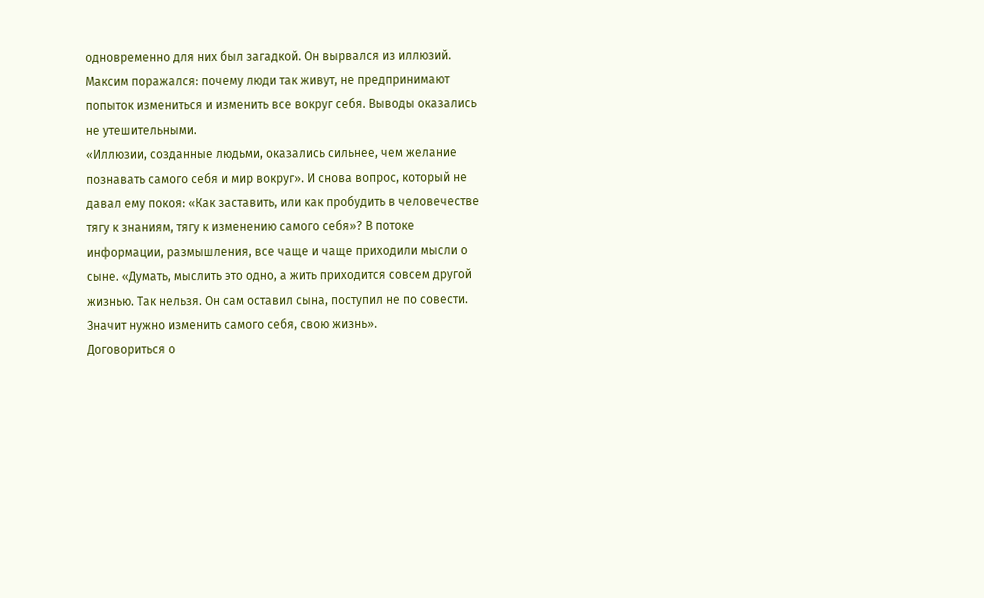одновременно для них был загадкой. Он вырвался из иллюзий. Максим поражался: почему люди так живут, не предпринимают попыток измениться и изменить все вокруг себя. Выводы оказались не утешительными.
«Иллюзии, созданные людьми, оказались сильнее, чем желание познавать самого себя и мир вокруг». И снова вопрос, который не давал ему покоя: «Как заставить, или как пробудить в человечестве тягу к знаниям, тягу к изменению самого себя»? В потоке информации, размышления, все чаще и чаще приходили мысли о сыне. «Думать, мыслить это одно, а жить приходится совсем другой жизнью. Так нельзя. Он сам оставил сына, поступил не по совести. Значит нужно изменить самого себя, свою жизнь».
Договориться о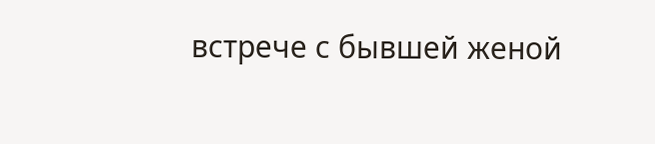встрече с бывшей женой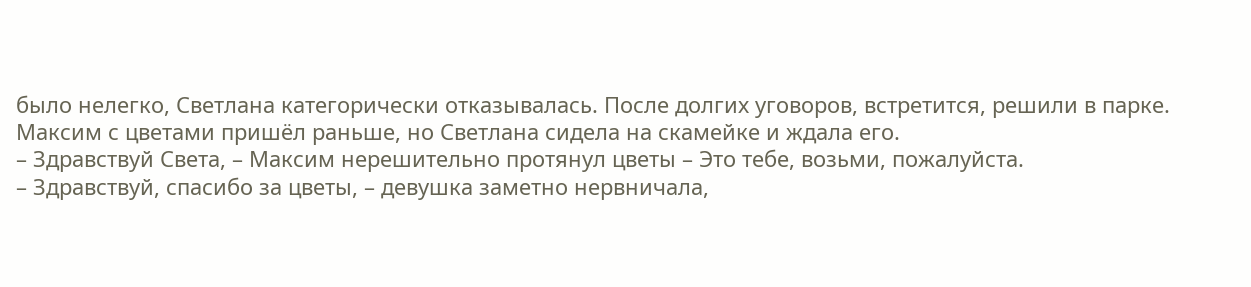было нелегко, Светлана категорически отказывалась. После долгих уговоров, встретится, решили в парке. Максим с цветами пришёл раньше, но Светлана сидела на скамейке и ждала его.
– Здравствуй Света, – Максим нерешительно протянул цветы – Это тебе, возьми, пожалуйста.
– Здравствуй, спасибо за цветы, – девушка заметно нервничала,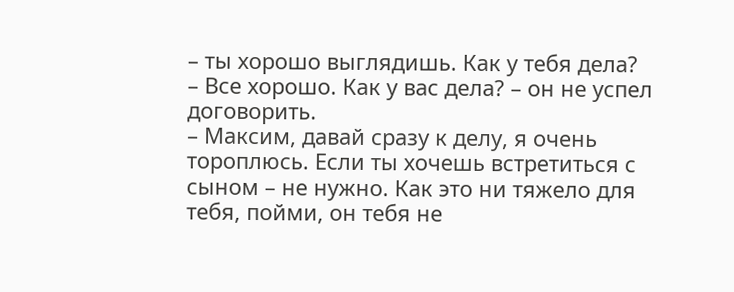– ты хорошо выглядишь. Как у тебя дела?
– Все хорошо. Как у вас дела? – он не успел договорить.
– Максим, давай сразу к делу, я очень тороплюсь. Если ты хочешь встретиться с сыном – не нужно. Как это ни тяжело для тебя, пойми, он тебя не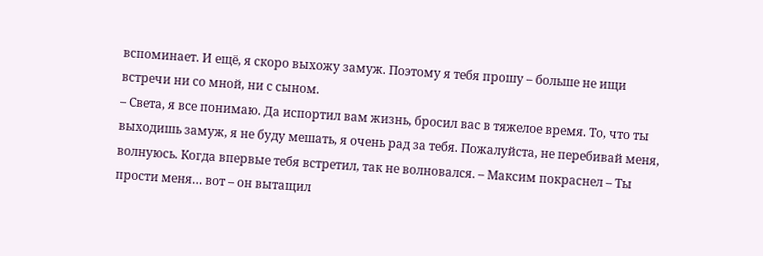вспоминает. И ещё, я скоро выхожу замуж. Поэтому я тебя прошу – больше не ищи встречи ни со мной, ни с сыном.
– Света, я все понимаю. Да испортил вам жизнь, бросил вас в тяжелое время. То, что ты выходишь замуж, я не буду мешать, я очень рад за тебя. Пожалуйста, не перебивай меня, волнуюсь. Когда впервые тебя встретил, так не волновался. – Максим покраснел – Ты прости меня… вот – он вытащил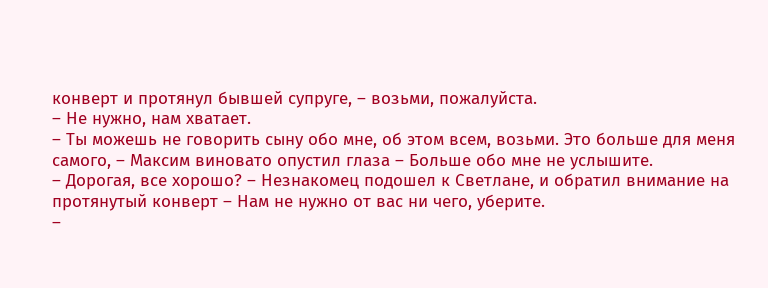конверт и протянул бывшей супруге, – возьми, пожалуйста.
– Не нужно, нам хватает.
– Ты можешь не говорить сыну обо мне, об этом всем, возьми. Это больше для меня самого, – Максим виновато опустил глаза – Больше обо мне не услышите.
– Дорогая, все хорошо? – Незнакомец подошел к Светлане, и обратил внимание на протянутый конверт – Нам не нужно от вас ни чего, уберите.
–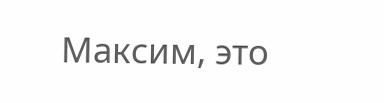Максим, это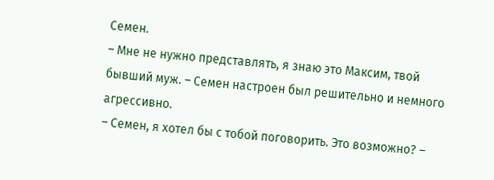Семен.
– Мне не нужно представлять, я знаю это Максим, твой бывший муж. – Семен настроен был решительно и немного агрессивно.
– Семен, я хотел бы с тобой поговорить. Это возможно? –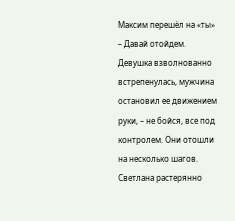Максим перешёл на «ты» – Давай отойдем.
Девушка взволнованно встрепенулась, мужчина остановил ее движением руки, – не бойся, все под контролем. Они отошли на несколько шагов. Светлана растерянно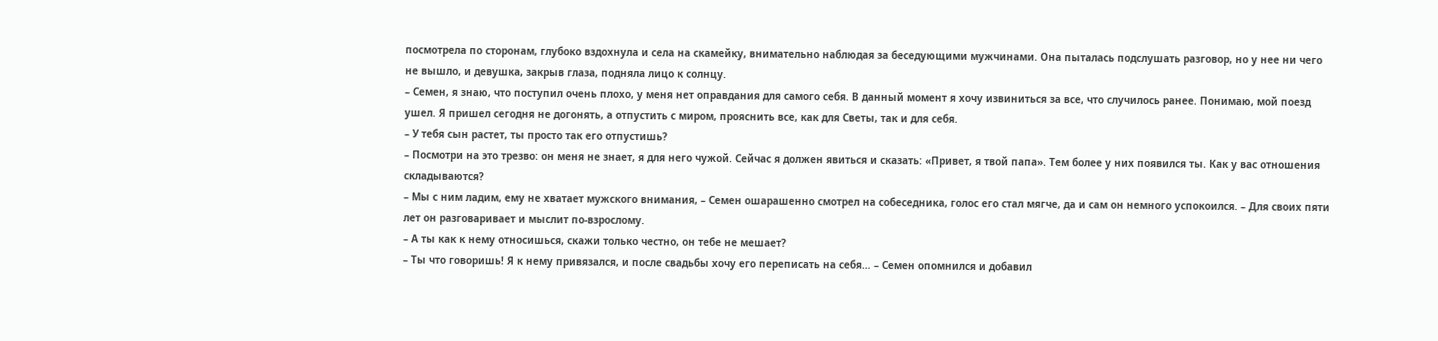посмотрела по сторонам, глубоко вздохнула и села на скамейку, внимательно наблюдая за беседующими мужчинами. Она пыталась подслушать разговор, но у нее ни чего не вышло, и девушка, закрыв глаза, подняла лицо к солнцу.
– Семен, я знаю, что поступил очень плохо, у меня нет оправдания для самого себя. В данный момент я хочу извиниться за все, что случилось ранее. Понимаю, мой поезд ушел. Я пришел сегодня не догонять, а отпустить с миром, прояснить все, как для Светы, так и для себя.
– У тебя сын растет, ты просто так его отпустишь?
– Посмотри на это трезво: он меня не знает, я для него чужой. Сейчас я должен явиться и сказать: «Привет, я твой папа». Тем более у них появился ты. Как у вас отношения складываются?
– Мы с ним ладим, ему не хватает мужского внимания, – Семен ошарашенно смотрел на собеседника, голос его стал мягче, да и сам он немного успокоился. – Для своих пяти лет он разговаривает и мыслит по-взрослому.
– А ты как к нему относишься, скажи только честно, он тебе не мешает?
– Ты что говоришь! Я к нему привязался, и после свадьбы хочу его переписать на себя… – Семен опомнился и добавил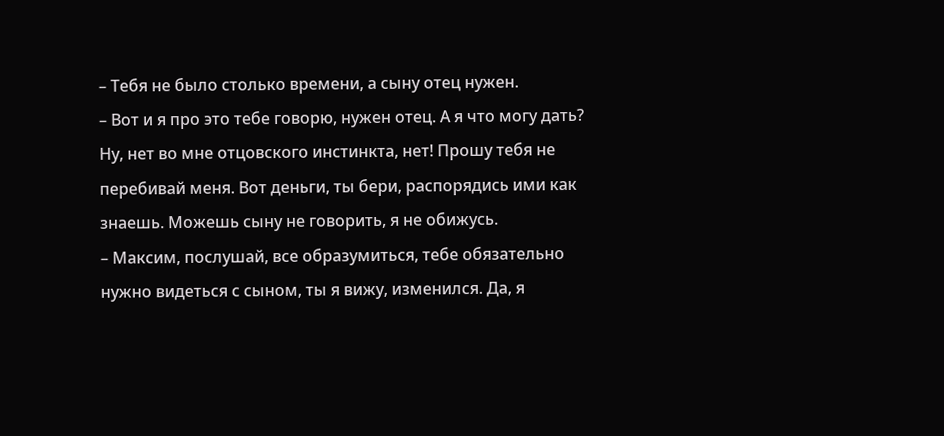– Тебя не было столько времени, а сыну отец нужен.
– Вот и я про это тебе говорю, нужен отец. А я что могу дать? Ну, нет во мне отцовского инстинкта, нет! Прошу тебя не перебивай меня. Вот деньги, ты бери, распорядись ими как знаешь. Можешь сыну не говорить, я не обижусь.
– Максим, послушай, все образумиться, тебе обязательно нужно видеться с сыном, ты я вижу, изменился. Да, я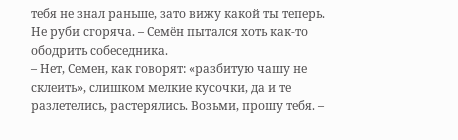тебя не знал раньше, зато вижу какой ты теперь. Не руби сгоряча. – Семён пытался хоть как-то ободрить собеседника.
– Нет, Семен, как говорят: «разбитую чашу не склеить», слишком мелкие кусочки, да и те разлетелись, растерялись. Возьми, прошу тебя. –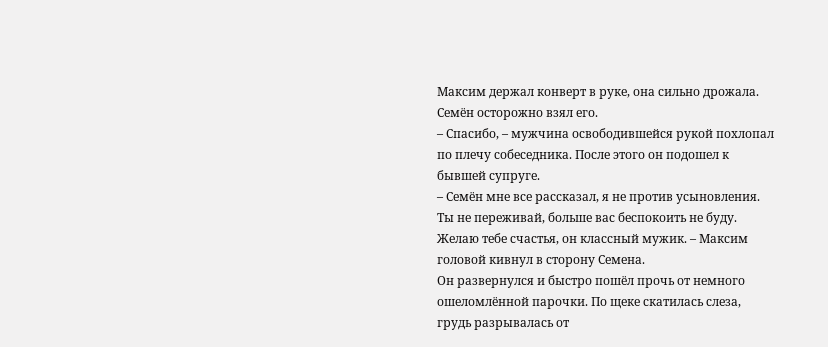Максим держал конверт в руке, она сильно дрожала. Семён осторожно взял его.
– Спасибо, – мужчина освободившейся рукой похлопал по плечу собеседника. После этого он подошел к бывшей супруге.
– Семён мне все рассказал, я не против усыновления. Ты не переживай, больше вас беспокоить не буду. Желаю тебе счастья, он классный мужик. – Максим головой кивнул в сторону Семена.
Он развернулся и быстро пошёл прочь от немного ошеломлённой парочки. По щеке скатилась слеза, грудь разрывалась от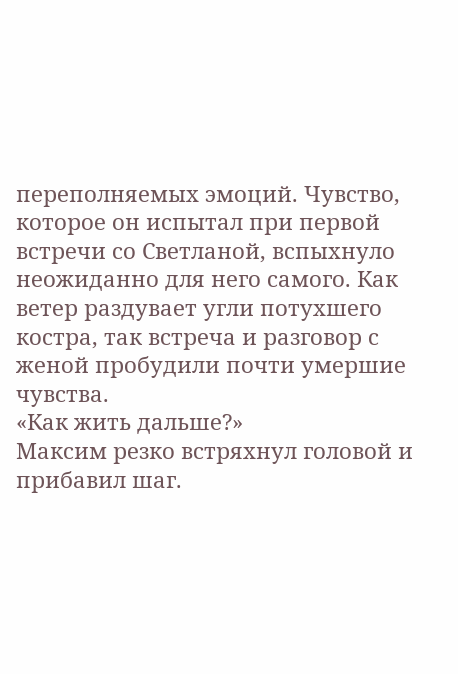переполняемых эмоций. Чувство, которое он испытал при первой встречи со Светланой, вспыхнуло неожиданно для него самого. Как ветер раздувает угли потухшего костра, так встреча и разговор с женой пробудили почти умершие чувства.
«Как жить дальше?»
Максим резко встряхнул головой и прибавил шаг.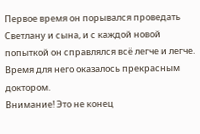Первое время он порывался проведать Светлану и сына, и с каждой новой попыткой он справлялся всё легче и легче. Время для него оказалось прекрасным доктором.
Внимание! Это не конец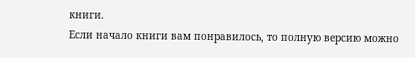книги.
Если начало книги вам понравилось, то полную версию можно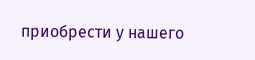приобрести у нашего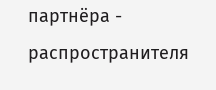партнёра - распространителя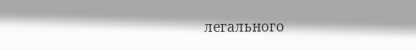легального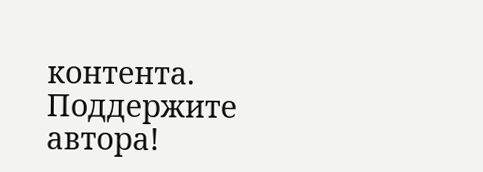контента. Поддержите автора!